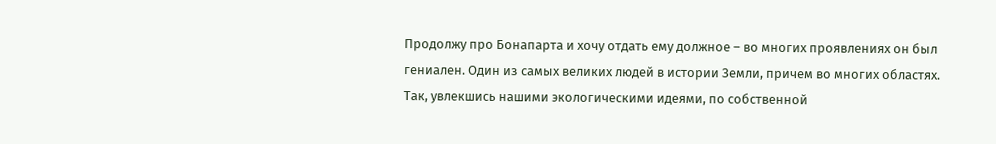Продолжу про Бонапарта и хочу отдать ему должное – во многих проявлениях он был гениален. Один из самых великих людей в истории Земли, причем во многих областях. Так, увлекшись нашими экологическими идеями, по собственной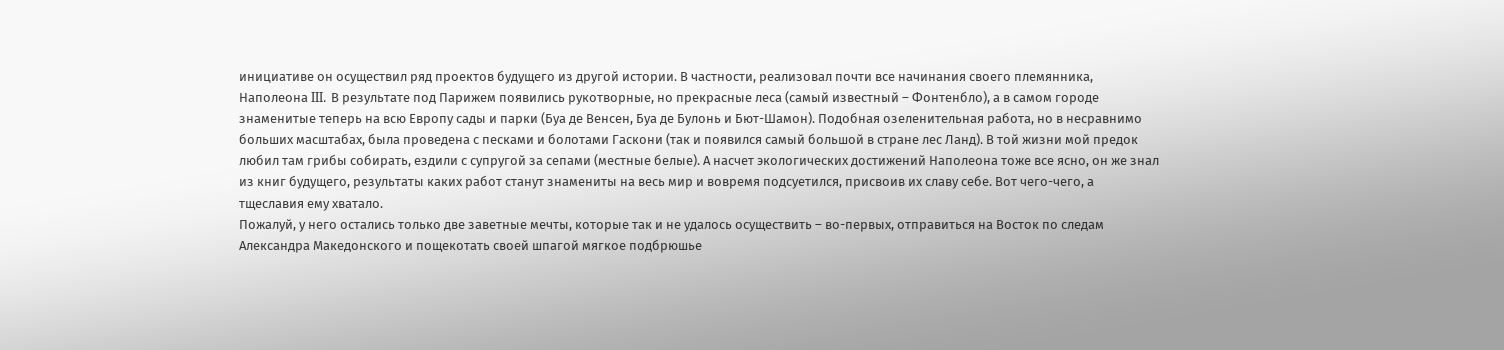инициативе он осуществил ряд проектов будущего из другой истории. В частности, реализовал почти все начинания своего племянника, Наполеона III. В результате под Парижем появились рукотворные, но прекрасные леса (самый известный – Фонтенбло), а в самом городе знаменитые теперь на всю Европу сады и парки (Буа де Венсен, Буа де Булонь и Бют-Шамон). Подобная озеленительная работа, но в несравнимо больших масштабах, была проведена с песками и болотами Гаскони (так и появился самый большой в стране лес Ланд). В той жизни мой предок любил там грибы собирать, ездили с супругой за сепами (местные белые). А насчет экологических достижений Наполеона тоже все ясно, он же знал из книг будущего, результаты каких работ станут знамениты на весь мир и вовремя подсуетился, присвоив их славу себе. Вот чего-чего, а тщеславия ему хватало.
Пожалуй, у него остались только две заветные мечты, которые так и не удалось осуществить – во-первых, отправиться на Восток по следам Александра Македонского и пощекотать своей шпагой мягкое подбрюшье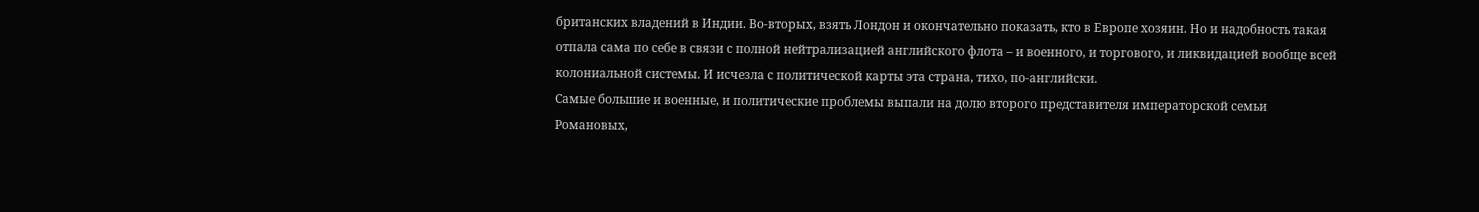британских владений в Индии. Во-вторых, взять Лондон и окончательно показать, кто в Европе хозяин. Но и надобность такая отпала сама по себе в связи с полной нейтрализацией английского флота – и военного, и торгового, и ликвидацией вообще всей колониальной системы. И исчезла с политической карты эта страна, тихо, по-английски.
Самые большие и военные, и политические проблемы выпали на долю второго представителя императорской семьи Романовых,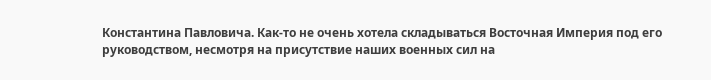Константина Павловича. Как-то не очень хотела складываться Восточная Империя под его руководством, несмотря на присутствие наших военных сил на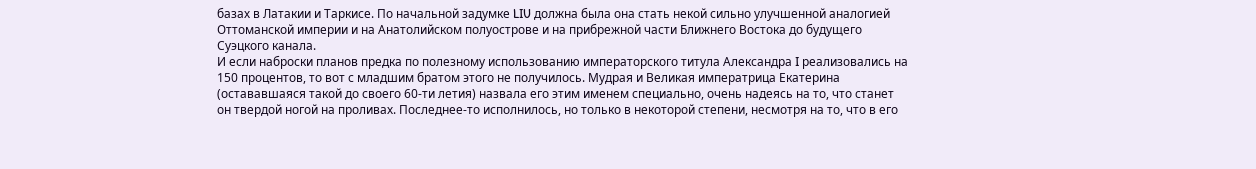базах в Латакии и Таркисе. По начальной задумке LIU должна была она стать некой сильно улучшенной аналогией Оттоманской империи и на Анатолийском полуострове и на прибрежной части Ближнего Востока до будущего Суэцкого канала.
И если наброски планов предка по полезному использованию императорского титула Александра I реализовались на 150 процентов, то вот с младшим братом этого не получилось. Мудрая и Великая императрица Екатерина (остававшаяся такой до своего 60-ти летия) назвала его этим именем специально, очень надеясь на то, что станет он твердой ногой на проливах. Последнее-то исполнилось, но только в некоторой степени, несмотря на то, что в его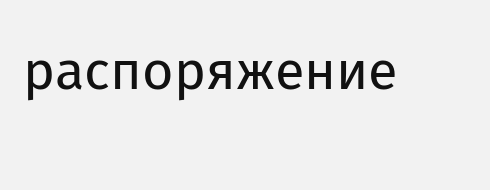распоряжение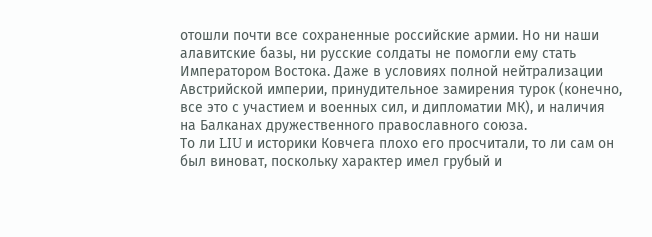отошли почти все сохраненные российские армии. Но ни наши алавитские базы, ни русские солдаты не помогли ему стать Императором Востока. Даже в условиях полной нейтрализации Австрийской империи, принудительное замирения турок (конечно, все это с участием и военных сил, и дипломатии МК), и наличия на Балканах дружественного православного союза.
То ли LIU и историки Ковчега плохо его просчитали, то ли сам он был виноват, поскольку характер имел грубый и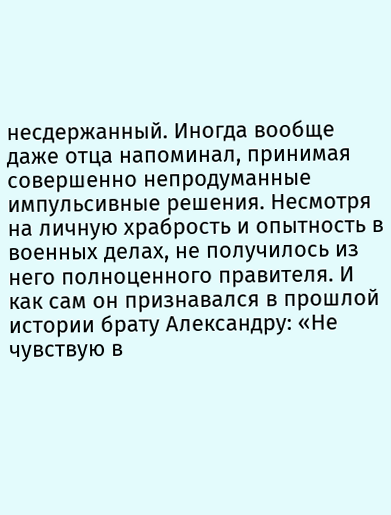несдержанный. Иногда вообще даже отца напоминал, принимая совершенно непродуманные импульсивные решения. Несмотря на личную храбрость и опытность в военных делах, не получилось из него полноценного правителя. И как сам он признавался в прошлой истории брату Александру: «Не чувствую в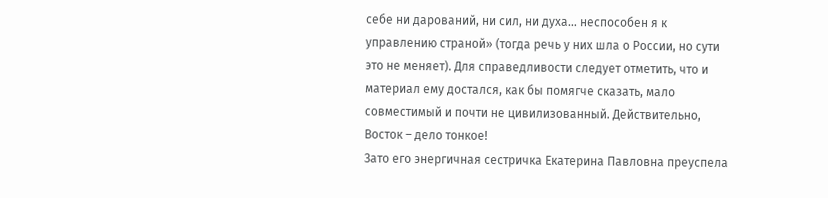себе ни дарований, ни сил, ни духа… неспособен я к управлению страной» (тогда речь у них шла о России, но сути это не меняет). Для справедливости следует отметить, что и материал ему достался, как бы помягче сказать, мало совместимый и почти не цивилизованный. Действительно, Восток – дело тонкое!
Зато его энергичная сестричка Екатерина Павловна преуспела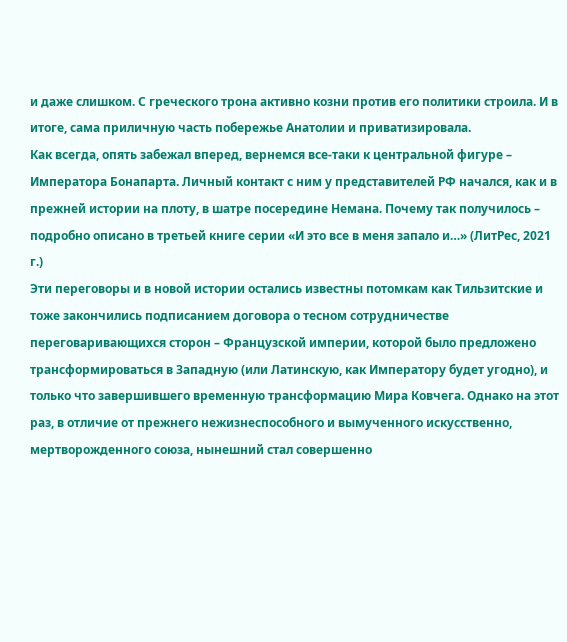и даже слишком. С греческого трона активно козни против его политики строила. И в итоге, сама приличную часть побережье Анатолии и приватизировала.
Как всегда, опять забежал вперед, вернемся все-таки к центральной фигуре – Императора Бонапарта. Личный контакт с ним у представителей РФ начался, как и в прежней истории на плоту, в шатре посередине Немана. Почему так получилось – подробно описано в третьей книге серии «И это все в меня запало и…» (ЛитРес, 2021 г.)
Эти переговоры и в новой истории остались известны потомкам как Тильзитские и тоже закончились подписанием договора о тесном сотрудничестве переговаривающихся сторон – Французской империи, которой было предложено трансформироваться в Западную (или Латинскую, как Императору будет угодно), и только что завершившего временную трансформацию Мира Ковчега. Однако на этот раз, в отличие от прежнего нежизнеспособного и вымученного искусственно, мертворожденного союза, нынешний стал совершенно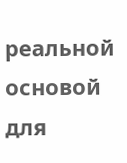реальной основой для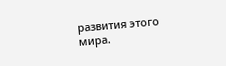развития этого мира.